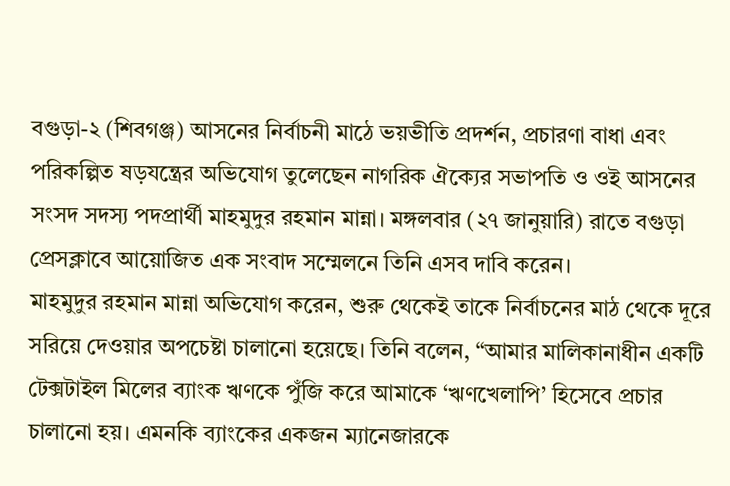বগুড়া-২ (শিবগঞ্জ) আসনের নির্বাচনী মাঠে ভয়ভীতি প্রদর্শন, প্রচারণা বাধা এবং পরিকল্পিত ষড়যন্ত্রের অভিযোগ তুলেছেন নাগরিক ঐক্যের সভাপতি ও ওই আসনের সংসদ সদস্য পদপ্রার্থী মাহমুদুর রহমান মান্না। মঙ্গলবার (২৭ জানুয়ারি) রাতে বগুড়া প্রেসক্লাবে আয়োজিত এক সংবাদ সম্মেলনে তিনি এসব দাবি করেন।
মাহমুদুর রহমান মান্না অভিযোগ করেন, শুরু থেকেই তাকে নির্বাচনের মাঠ থেকে দূরে সরিয়ে দেওয়ার অপচেষ্টা চালানো হয়েছে। তিনি বলেন, “আমার মালিকানাধীন একটি টেক্সটাইল মিলের ব্যাংক ঋণকে পুঁজি করে আমাকে ‘ঋণখেলাপি’ হিসেবে প্রচার চালানো হয়। এমনকি ব্যাংকের একজন ম্যানেজারকে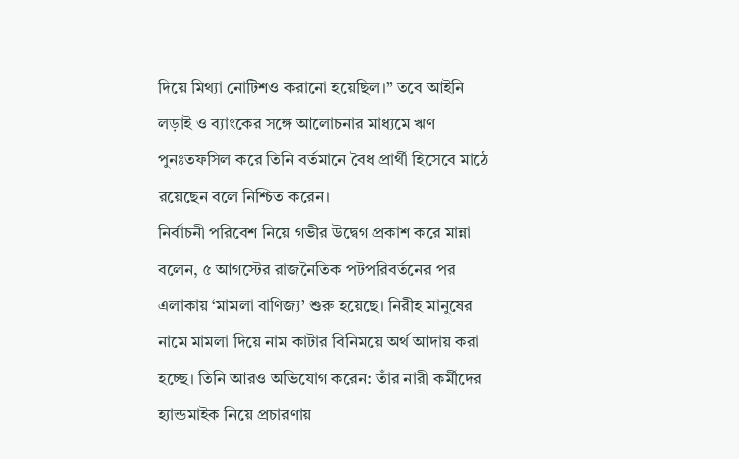দিয়ে মিথ্যা নোটিশও করানো হয়েছিল।” তবে আইনি লড়াই ও ব্যাংকের সঙ্গে আলোচনার মাধ্যমে ঋণ পুনঃতফসিল করে তিনি বর্তমানে বৈধ প্রার্থী হিসেবে মাঠে রয়েছেন বলে নিশ্চিত করেন।
নির্বাচনী পরিবেশ নিয়ে গভীর উদ্বেগ প্রকাশ করে মান্না বলেন, ৫ আগস্টের রাজনৈতিক পটপরিবর্তনের পর এলাকায় ‘মামলা বাণিজ্য’ শুরু হয়েছে। নিরীহ মানুষের নামে মামলা দিয়ে নাম কাটার বিনিময়ে অর্থ আদায় করা হচ্ছে। তিনি আরও অভিযোগ করেন: তাঁর নারী কর্মীদের হ্যান্ডমাইক নিয়ে প্রচারণায়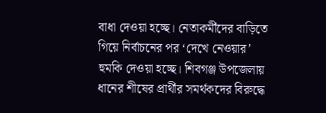বাধা দেওয়া হচ্ছে। নেতাকর্মীদের বাড়িতে গিয়ে নির্বাচনের পর ‘দেখে নেওয়ার’ হুমকি দেওয়া হচ্ছে। শিবগঞ্জ উপজেলায় ধানের শীষের প্রার্থীর সমর্থকদের বিরুদ্ধে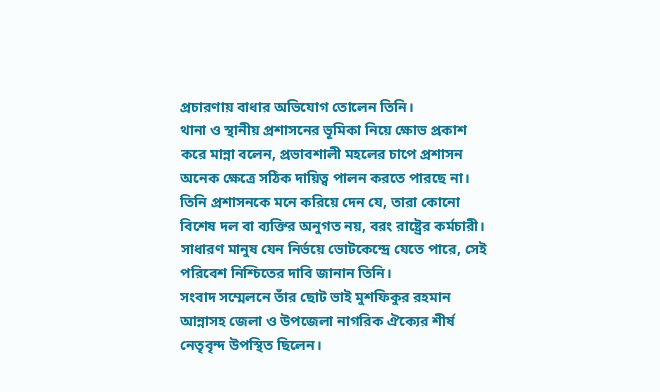প্রচারণায় বাধার অভিযোগ তোলেন তিনি।
থানা ও স্থানীয় প্রশাসনের ভূমিকা নিয়ে ক্ষোভ প্রকাশ করে মান্না বলেন, প্রভাবশালী মহলের চাপে প্রশাসন অনেক ক্ষেত্রে সঠিক দায়িত্ব পালন করতে পারছে না। তিনি প্রশাসনকে মনে করিয়ে দেন যে, তারা কোনো বিশেষ দল বা ব্যক্তির অনুগত নয়, বরং রাষ্ট্রের কর্মচারী। সাধারণ মানুষ যেন নির্ভয়ে ভোটকেন্দ্রে যেতে পারে, সেই পরিবেশ নিশ্চিতের দাবি জানান তিনি।
সংবাদ সম্মেলনে তাঁর ছোট ভাই মুশফিকুর রহমান আন্নাসহ জেলা ও উপজেলা নাগরিক ঐক্যের শীর্ষ নেতৃবৃন্দ উপস্থিত ছিলেন।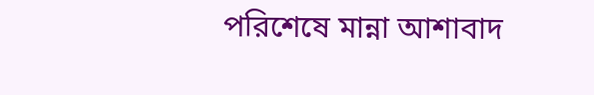পরিশেষে মান্না আশাবাদ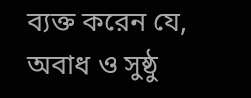ব্যক্ত করেন যে, অবাধ ও সুষ্ঠু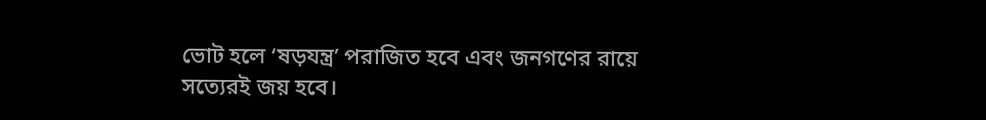ভোট হলে ‘ষড়যন্ত্র’ পরাজিত হবে এবং জনগণের রায়ে সত্যেরই জয় হবে।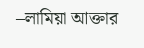–লামিয়া আক্তার